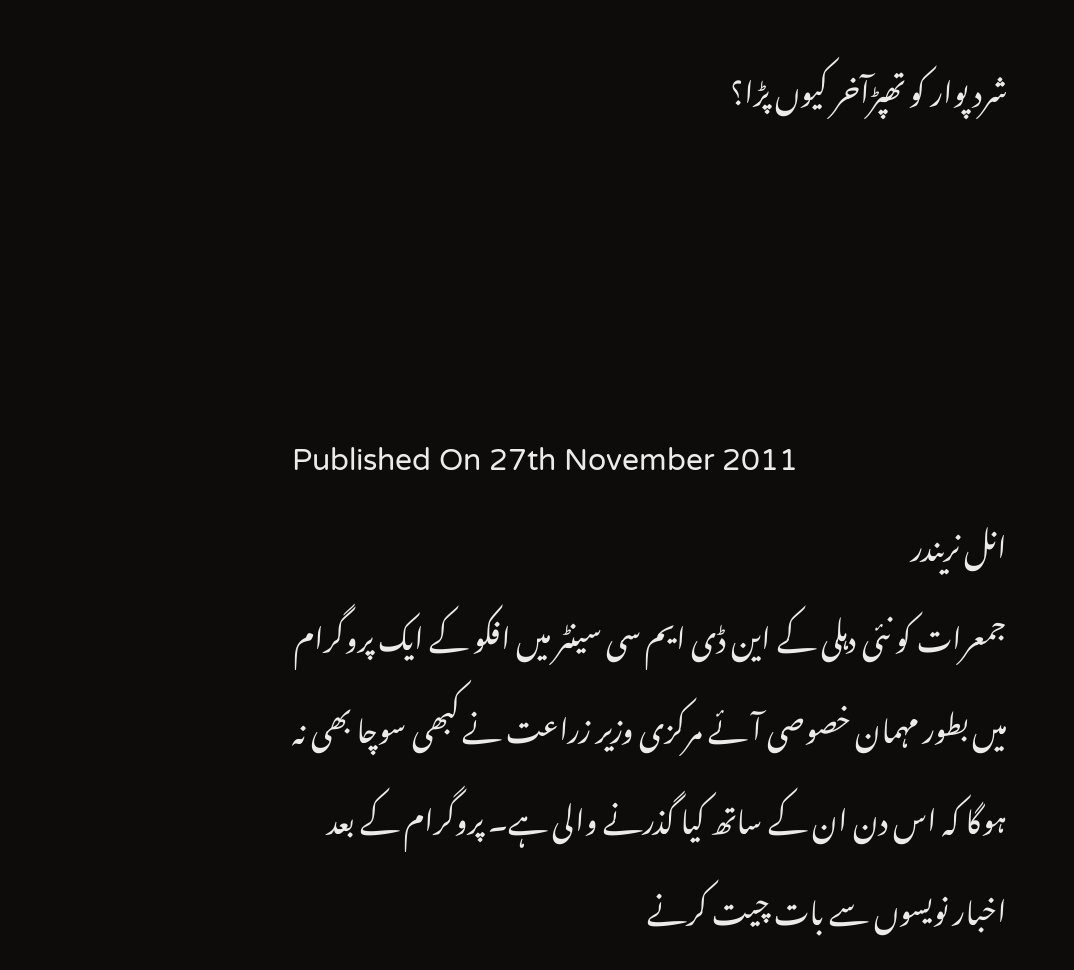شرد پوار کو تھپڑآخر کیوں پڑا؟



Published On 27th November 2011
انل نریندر
جمعرات کو نئی دہلی کے این ڈی ایم سی سینٹر میں افکو کے ایک پروگرام میں بطور مہمان خصوصی آئے مرکزی وزیر زراعت نے کبھی سوچا بھی نہ ہوگا کہ اس دن ان کے ساتھ کیا گذرنے والی ہے۔ پروگرام کے بعد اخبار نویسوں سے بات چیت کرنے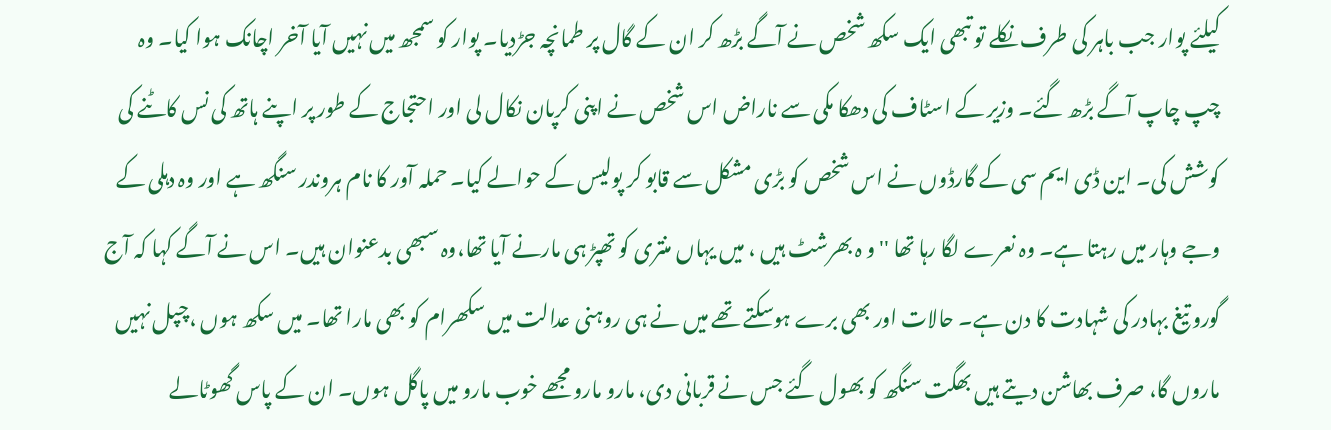کیلئے پوار جب باہر کی طرف نکلے تو تبھی ایک سکھ شخص نے آگے بڑھ کر ان کے گال پر طمانچہ جڑدیا۔ پوار کو سمجھ میں نہیں آیا آخر اچانک ہوا کیا۔ وہ چپ چاپ آگے بڑھ گئے۔ وزیر کے اسٹاف کی دھکا مکی سے ناراض اس شخص نے اپنی کرپان نکال لی اور احتجاج کے طور پر اپنے ہاتھ کی نس کاٹنے کی کوشش کی۔ این ڈی ایم سی کے گارڈوں نے اس شخص کو بڑی مشکل سے قابو کر پولیس کے حوالے کیا۔ حملہ آور کا نام ہروندر سنگھ ہے اور وہ دہلی کے وجے وہار میں رہتا ہے۔ وہ نعرے لگا رہا تھا ''و ہ بھرشٹ ہیں ، میں یہاں منتری کو تھپڑ ہی مارنے آیا تھا،وہ سبھی بدعنوان ہیں۔ اس نے آگے کہا کہ آج گورو تیغ بہادر کی شہادت کا دن ہے۔ حالات اور بھی برے ہوسکتے تھے میں نے ہی روہنی عدالت میں سکھرام کو بھی مارا تھا۔ میں سکھ ہوں ،چپل نہیں ماروں گا، صرف بھاشن دیتے ہیں بھگت سنگھ کو بھول گئے جس نے قربانی دی، مارو مارو مجھے خوب مارو میں پاگل ہوں۔ ان کے پاس گھوٹالے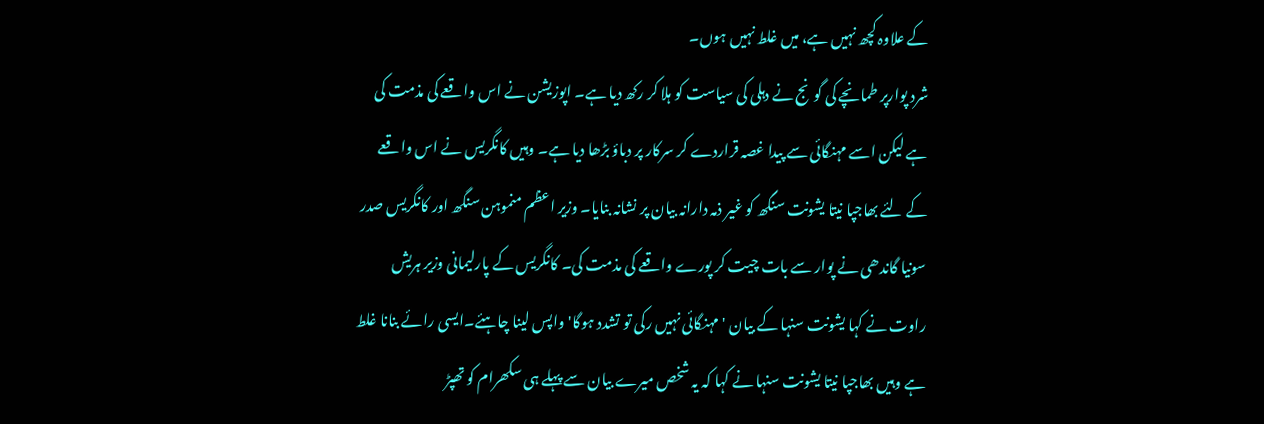کے علاوہ کچھ نہیں ہے، میں غلط نہیں ہوں۔
شرد پوارپر طمانچے کی گونج نے دہلی کی سیاست کو ہلا کر رکھ دیا ہے۔ اپوزیشن نے اس واقعے کی مذمت کی ہے لیکن اسے مہنگائی سے پیدا غصہ قراردے کر سرکار پر دباؤ بڑھا دیا ہے۔ وہیں کانگریس نے اس واقعے کے لئے بھاجپا نیتا یشونت سنگھ کو غیر ذمہ دارانہ بیان پر نشانہ بنایا۔ وزیر اعظم منموہن سنگھ اور کانگریس صدر سونیا گاندھی نے پوار سے بات چیت کر پورے واقعے کی مذمت کی۔ کانگریس کے پارلیمانی وزیر ہریش راوت نے کہا یشونت سنہا کے بیان ' مہنگائی نہیں رکی تو تشدد ہوگا'واپس لینا چاہئے۔ایسی رائے بنانا غلط ہے وہیں بھاجپا نیتا یشونت سنہا نے کہا کہ یہ شخص میرے بیان سے پہلے ہی سکھرام کو تھپڑ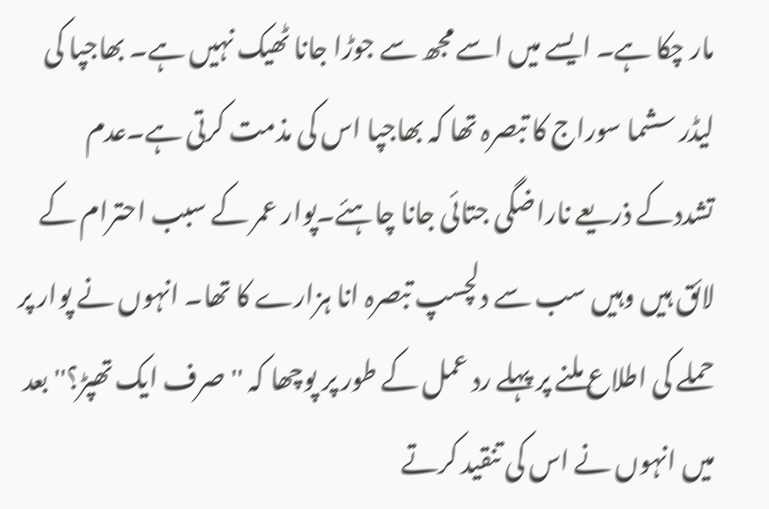مار چکا ہے۔ ایسے میں اسے مجھ سے جوڑا جانا ٹھیک نہیں ہے۔ بھاجپا کی لیڈر سشما سوراج کا تبصرہ تھا کہ بھاجپا اس کی مذمت کرتی ہے۔عدم تشددکے ذریعے ناراضگی جتائی جانا چاہئے۔پوار عمر کے سبب احترام کے لائق ہیں وہیں سب سے دلچسپ تبصرہ انا ہزارے کا تھا۔ انہوں نے پوار پر حملے کی اطلاع ملنے پر پہلے رد عمل کے طور پر پوچھا کہ ''صرف ایک تھپڑ؟'' بعد میں انہوں نے اس کی تنقید کرتے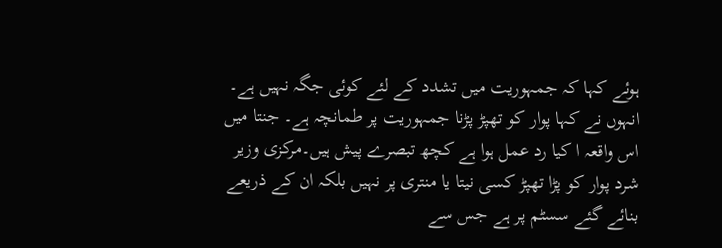ہوئے کہا کہ جمہوریت میں تشدد کے لئے کوئی جگہ نہیں ہے۔ انہوں نے کہا پوار کو تھپڑ پڑنا جمہوریت پر طمانچہ ہے۔ جنتا میں اس واقعہ ا کیا رد عمل ہوا ہے کچھ تبصرے پیش ہیں۔مرکزی وزیر شرد پوار کو پڑا تھپڑ کسی نیتا یا منتری پر نہیں بلکہ ان کے ذریعے بنائے گئے سسٹم پر ہے جس سے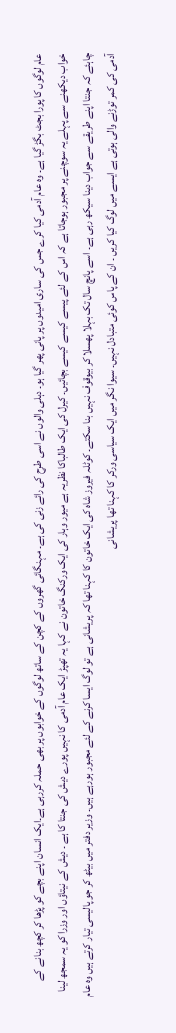عام لوگوں کا پورا بجٹ بگڑ گیا ہے۔ وہ عام آدمی کیا کرے جس کی ساری امیدوں پر پانی پھر گیا ہو۔ دہلی والوں نے اسی طرح کی رائے زنی کی ہے۔ مہنگائی گھروں کے کچن کے ساتھ لوگوں کے خوابوں پر بھی حملہ کررہی ہے۔ایک انسان اپنے بچے کو پڑھا کر کچھ بنانے کے خواب دیکھنے سے پہلے یہ سوچنے پر مجبور ہوجاتا ہے کہ اس کے لئے پیسے کیسے کیسے بچائیں۔ کیرل کی ایک طالباکا نظریہ ہے میور وہار کی ایک ورکنگ خاتون نے کہا یہ تھپڑ ایک عام آدمی کا نہیں پورے دیش کی جنتا کا ہے ۔ دیش کے نیتاؤں اور وزرا کو یہ سمجھ لینا چاہئے کہ جنتا اپنے طریقے سے جواب دینا سیکھ رہی ہے۔ اسے پانچ سال تک بہلا پھسلا کر بیوقوف نہیں بنا سکتے۔ کوٹلہ فیروز شاہ کی ایک خاتون کا کہنا تھا کہ پریشانی ہے تو لوگ ایسا کرنے کے لئے مجبور ہورہے ہیں۔ وزیر دفتر میں بیٹھ کر جو پالیسی تیار کرتے ہیں وہ عام آدمی کی کمر توڑنے والی ہوتی ہے ایسے میں لوگ کیا کریں ۔ ان کے پاس کوئی متبادل نہیں۔ سیوا نگر میں ایک سیاسی ورکر کا کہنا تھا پریشانی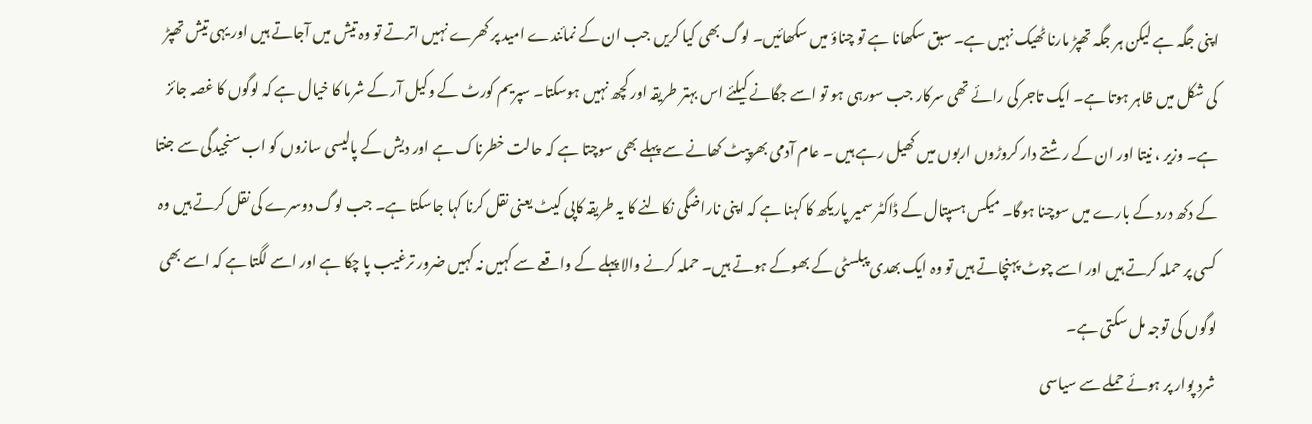اپنی جگہ ہے لیکن ہر جگہ تھپڑ مارنا ٹھیک نہیں ہے۔ سبق سکھانا ہے تو چناؤ میں سکھائیں۔ لوگ بھی کیا کریں جب ان کے نمائندے امید پر کھرے نہیں اترتے تو وہ تیش میں آجاتے ہیں اور یہی تیش تھپڑ کی شکل میں ظاہر ہوتا ہے۔ ایک تاجر کی رائے تھی سرکار جب سورہی ہو تو اسے جگانے کیلئے اس بہتر طریقہ اور کچھ نہیں ہوسکتا۔ سپریم کورٹ کے وکیل آر کے شرما کا خیال ہے کہ لوگوں کا غصہ جائز ہے۔ وزیر ، نیتا اور ان کے رشتے دار کروڑوں اربوں میں کھیل رہے ہیں ۔ عام آدمی بھرپیٹ کھانے سے پہلے بھی سوچتا ہے کہ حالت خطرناک ہے اور دیش کے پالیسی سازوں کو اب سنجیدگی سے جنتا کے دکھ درد کے بارے میں سوچنا ہوگا۔ میکس ہسپتال کے ڈاکٹر سمیر پاریکھ کا کہنا ہے کہ اپنی ناراضگی نکالنے کا یہ طریقہ کاپی کیٹ یعنی نقل کرنا کہا جاسکتا ہے۔ جب لوگ دوسرے کی نقل کرتے ہیں وہ کسی پر حملہ کرتے ہیں اور اسے چوٹ پہنچاتے ہیں تو وہ ایک بھدی پبلسٹی کے بھوکے ہوتے ہیں۔ حملہ کرنے والا پہلے کے واقعے سے کہیں نہ کہیں ضرور ترغیب پا چکا ہے اور اسے لگتا ہے کہ اسے بھی لوگوں کی توجہ مل سکتی ہے۔
شرد پوار پر ہوئے حملے سے سیاسی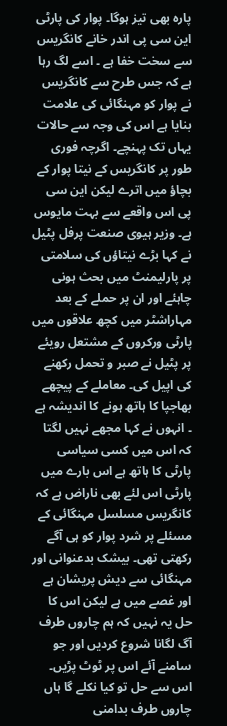پارہ بھی تیز ہوگا۔ پوار کی پارٹی این سی پی اندر خانے کانگریس سے سخت خفا ہے ۔ اسے لگ رہا ہے کہ جس طرح سے کانگریس نے پوار کو مہنگائی کی علامت بنایا ہے اس کی وجہ سے حالات یہاں تک پہنچے۔ اگرچہ فوری طور پر کانگریس کے نیتا پوار کے بچاؤ میں اترے لیکن این سی پی اس واقعے سے بہت مایوس ہے۔ وزیر ہیوی صنعت پرفل پٹیل نے کہا بڑے نیتاؤں کی سلامتی پر پارلیمنٹ میں بحث ہونی چاہئے اور ان پر حملے کے بعد مہاراشٹر میں کچھ علاقوں میں پارٹی ورکروں کے مشتعل رویئے پر پٹیل نے صبر و تحمل رکھنے کی اپیل کی۔ معاملے کے پیچھے بھاجپا کا ہاتھ ہونے کا اندیشہ ہے ۔ انہوں نے کہا مجھے نہیں لگتا کہ اس میں کسی سیاسی پارٹی کا ہاتھ ہے اس بارے میں پارٹی اس لئے بھی ناراض ہے کہ کانگریس مسلسل مہنگائی کے مسئلے پر شرد پوار کو ہی آگے رکھتی تھی۔ بیشک بدعنوانی اور مہنگائی سے دیش پریشان ہے اور غصے میں ہے لیکن اس کا حل یہ نہیں کہ ہم چاروں طرف آگ لگانا شروع کردیں اور جو سامنے آئے اس پر ٹوٹ پڑیں۔ اس سے حل تو کیا نکلے گا ہاں چاروں طرف بدامنی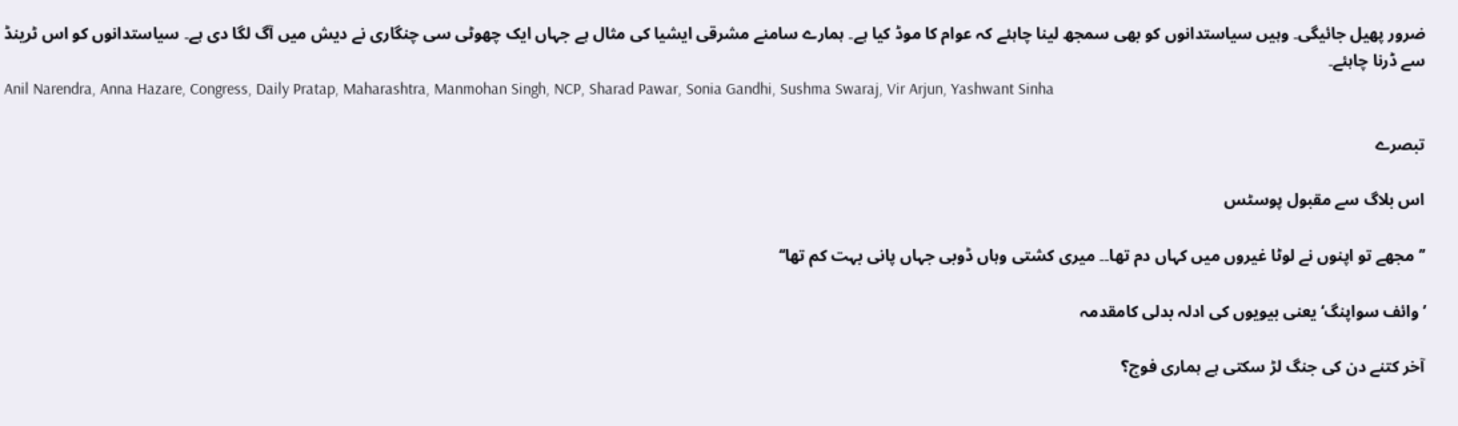ضرور پھیل جائیگی۔ وہیں سیاستدانوں کو بھی سمجھ لینا چاہئے کہ عوام کا موڈ کیا ہے۔ ہمارے سامنے مشرقی ایشیا کی مثال ہے جہاں ایک چھوٹی سی چنگاری نے دیش میں آگ لگا دی ہے۔ سیاستدانوں کو اس ٹرینڈ سے ڈرنا چاہئے۔
Anil Narendra, Anna Hazare, Congress, Daily Pratap, Maharashtra, Manmohan Singh, NCP, Sharad Pawar, Sonia Gandhi, Sushma Swaraj, Vir Arjun, Yashwant Sinha

تبصرے

اس بلاگ سے مقبول پوسٹس

’’مجھے تو اپنوں نے لوٹا غیروں میں کہاں دم تھا۔۔ میری کشتی وہاں ڈوبی جہاں پانی بہت کم تھا‘‘

’وائف سواپنگ‘ یعنی بیویوں کی ادلہ بدلی کامقدمہ

آخر کتنے دن کی جنگ لڑ سکتی ہے ہماری فوج؟